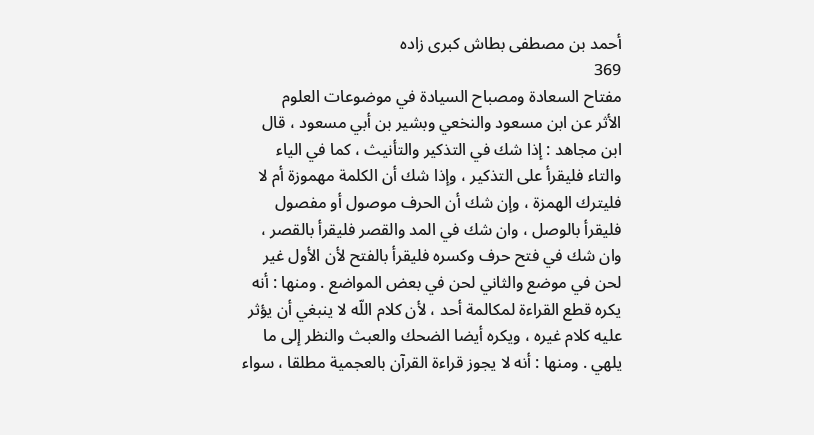أحمد بن مصطفى بطاش كبرى زاده
369
مفتاح السعادة ومصباح السيادة في موضوعات العلوم
الأثر عن ابن مسعود والنخعي وبشير بن أبي مسعود ، قال ابن مجاهد : إذا شك في التذكير والتأنيث ، كما في الياء والتاء فليقرأ على التذكير ، وإذا شك أن الكلمة مهموزة أم لا فليترك الهمزة ، وإن شك أن الحرف موصول أو مفصول فليقرأ بالوصل ، وان شك في المد والقصر فليقرأ بالقصر ، وان شك في فتح حرف وكسره فليقرأ بالفتح لأن الأول غير لحن في موضع والثاني لحن في بعض المواضع . ومنها : أنه يكره قطع القراءة لمكالمة أحد ، لأن كلام اللّه لا ينبغي أن يؤثر عليه كلام غيره ، ويكره أيضا الضحك والعبث والنظر إلى ما يلهي . ومنها : أنه لا يجوز قراءة القرآن بالعجمية مطلقا ، سواء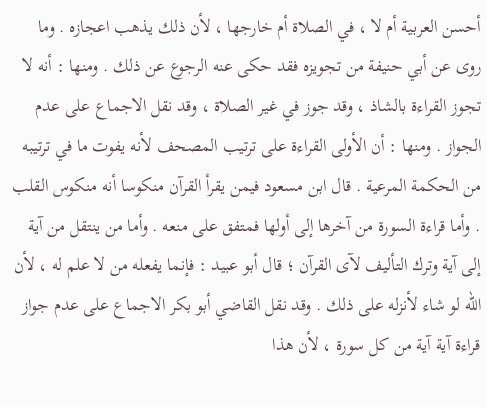أحسن العربية أم لا ، في الصلاة أم خارجها ، لأن ذلك يذهب اعجازه . وما روى عن أبي حنيفة من تجويزه فقد حكى عنه الرجوع عن ذلك . ومنها : أنه لا تجوز القراءة بالشاذ ، وقد جوز في غير الصلاة ، وقد نقل الاجماع على عدم الجواز . ومنها : أن الأولى القراءة على ترتيب المصحف لأنه يفوت ما في ترتيبه من الحكمة المرعية . قال ابن مسعود فيمن يقرأ القرآن منكوسا أنه منكوس القلب . وأما قراءة السورة من آخرها إلى أولها فمتفق على منعه . وأما من ينتقل من آية إلى آية وترك التأليف لآى القرآن ؛ قال أبو عبيد : فإنما يفعله من لا علم له ، لأن اللّه لو شاء لأنزله على ذلك . وقد نقل القاضي أبو بكر الاجماع على عدم جواز قراءة آية آية من كل سورة ، لأن هذا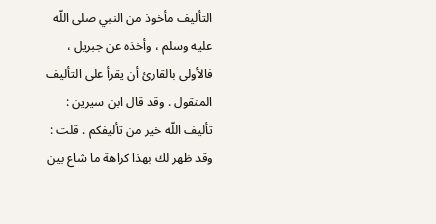التأليف مأخوذ من النبي صلى اللّه عليه وسلم ، وأخذه عن جبريل ، فالأولى بالقارئ أن يقرأ على التأليف المنقول . وقد قال ابن سيرين : تأليف اللّه خير من تأليفكم . قلت : وقد ظهر لك بهذا كراهة ما شاع بين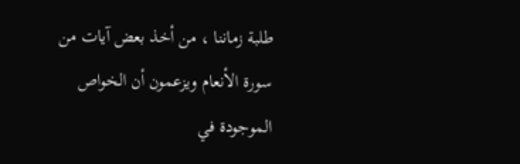طلبة زماننا ، من أخذ بعض آيات من سورة الأنعام ويزعمون أن الخواص الموجودة في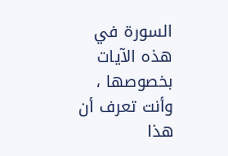السورة في هذه الآيات بخصوصها ، وأنت تعرف أن هذا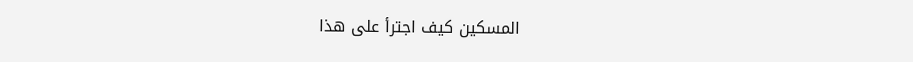المسكين كيف اجترأ على هذا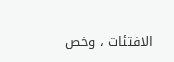الافتئات ، وخص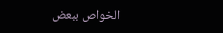الخواص ببعض